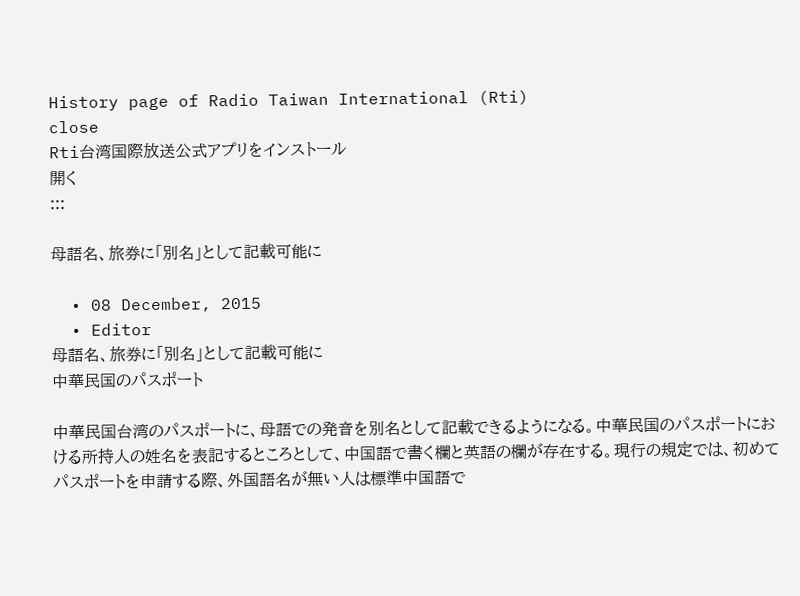History page of Radio Taiwan International (Rti)
close
Rti台湾国際放送公式アプリをインストール
開く
:::

母語名、旅券に「別名」として記載可能に

  • 08 December, 2015
  • Editor
母語名、旅券に「別名」として記載可能に
中華民国のパスポート

中華民国台湾のパスポートに、母語での発音を別名として記載できるようになる。中華民国のパスポートにおける所持人の姓名を表記するところとして、中国語で書く欄と英語の欄が存在する。現行の規定では、初めてパスポートを申請する際、外国語名が無い人は標準中国語で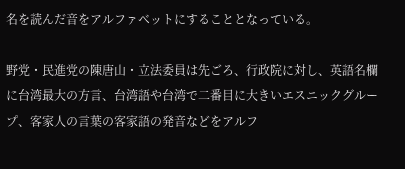名を読んだ音をアルファベットにすることとなっている。

野党・民進党の陳唐山・立法委員は先ごろ、行政院に対し、英語名欄に台湾最大の方言、台湾語や台湾で二番目に大きいエスニックグループ、客家人の言葉の客家語の発音などをアルフ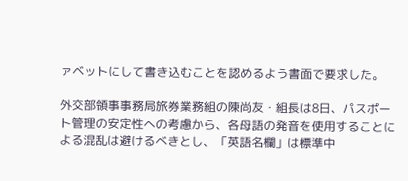ァベットにして書き込むことを認めるよう書面で要求した。

外交部領事事務局旅券業務組の陳尚友・組長は8日、パスポート管理の安定性への考慮から、各母語の発音を使用することによる混乱は避けるべきとし、「英語名欄」は標準中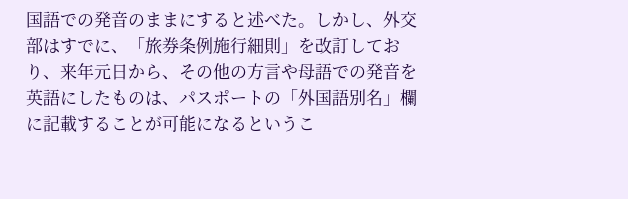国語での発音のままにすると述べた。しかし、外交部はすでに、「旅券条例施行細則」を改訂しており、来年元日から、その他の方言や母語での発音を英語にしたものは、パスポートの「外国語別名」欄に記載することが可能になるというこ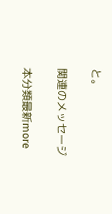と。

関連のメッセージ

本分類最新more